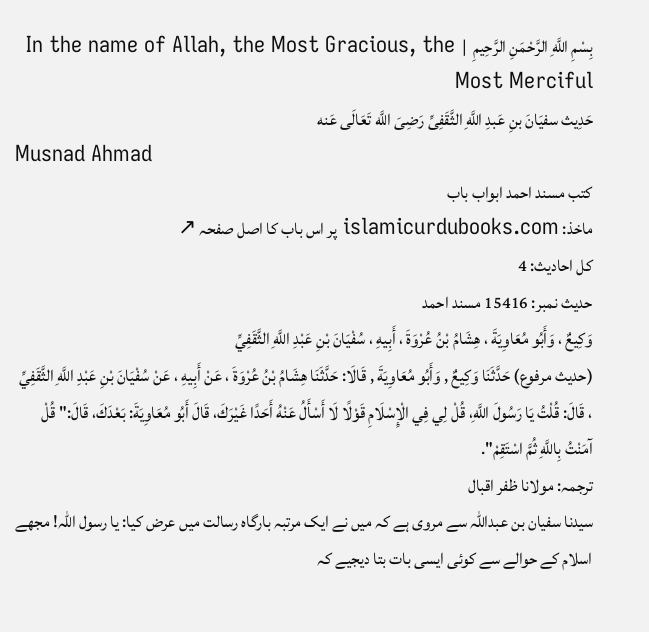بِسْمِ اللَّهِ الرَّحْمَنِ الرَّحِيمِ  |  In the name of Allah, the Most Gracious, the Most Merciful
حَدِیث سفیَانَ بنِ عَبدِ اللَّهِ الثَّقَفِیِّ رَضِیَ اللَّه تَعَالَى عَنه
Musnad Ahmad
کتب مسند احمد ابواب باب
ماخذ: islamicurdubooks.com پر اس باب کا اصل صفحہ ↗
کل احادیث: 4
حدیث نمبر: 15416 مسند احمد
وَكِيعٌ ، وَأَبُو مُعَاوِيَةَ ، هِشَامُ بْنُ عُرْوَةَ ، أَبِيهِ ، سُفْيَانَ بْنِ عَبْدِ اللَّهِ الثَّقَفِيِّ
(حديث مرفوع) حَدَّثَنَا وَكِيعٌ , وَأَبُو مُعَاوِيَةَ , قَالَا: حَدَّثَنَا هِشَامُ بْنُ عُرْوَةَ ، عَنْ أَبِيهِ ، عَنْ سُفْيَانَ بْنِ عَبْدِ اللَّهِ الثَّقَفِيِّ ، قَالَ: قُلْتُ يَا رَسُولَ اللَّهِ، قُلْ لِي فِي الْإِسْلَامِ قَوْلًا لَا أَسْأَلُ عَنْهُ أَحَدًا غَيْرَكَ، قَالَ أَبُو مُعَاوِيَةَ: بَعْدَكَ، قَالَ:" قُلْ آمَنْتُ بِاللَّهِ ثُمَّ اسْتَقِمْ".
ترجمہ: مولانا ظفر اقبال
سیدنا سفیان بن عبداللہ سے مروی ہے کہ میں نے ایک مرتبہ بارگاہ رسالت میں عرض کیا: یا رسول اللہ! مجھے اسلام کے حوالے سے کوئی ایسی بات بتا دیجیے کہ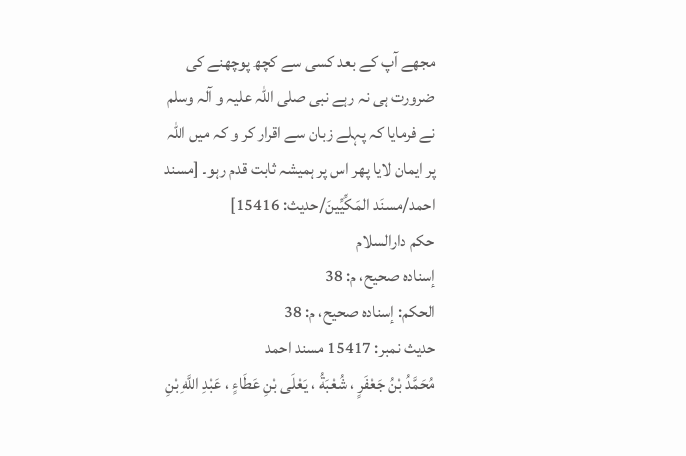مجھے آپ کے بعد کسی سے کچھ پوچھنے کی ضرورت ہی نہ رہے نبی صلی اللہ علیہ و آلہ وسلم نے فرمایا کہ پہلے زبان سے اقرار کر و کہ میں اللہ پر ایمان لایا پھر اس پر ہمیشہ ثابت قدم رہو۔ [مسند احمد/مسنَد المَكِّیِّینَ/حدیث: 15416]
حکم دارالسلام
إسناده صحيح، م: 38
الحكم: إسناده صحيح، م: 38
حدیث نمبر: 15417 مسند احمد
مُحَمَّدُ بْنُ جَعْفَرٍ ، شُعْبَةُ ، يَعْلَى بْنِ عَطَاءٍ ، عَبْدِ اللَّهِ بْنِ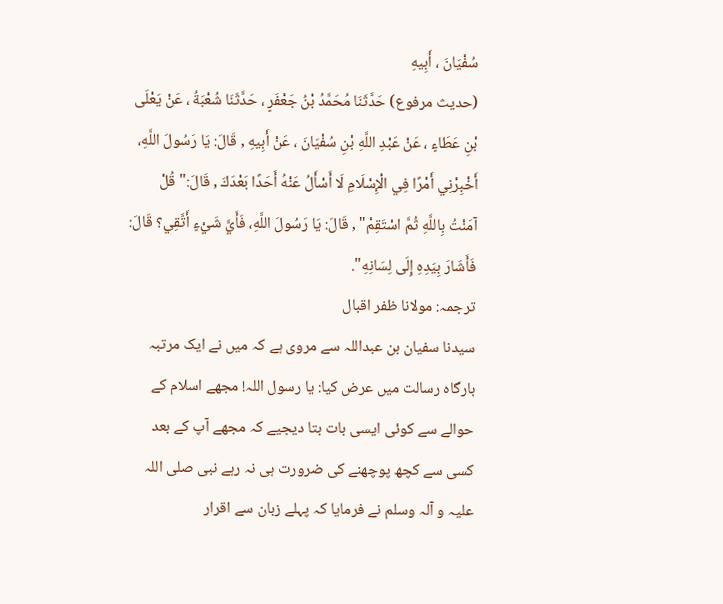سُفْيَانَ ، أَبِيهِ
(حديث مرفوع) حَدَّثَنَا مُحَمَّدُ بْنُ جَعْفَرٍ ، حَدَّثَنَا شُعْبَةُ ، عَنْ يَعْلَى بْنِ عَطَاءٍ ، عَنْ عَبْدِ اللَّهِ بْنِ سُفْيَانَ ، عَنْ أَبِيهِ , قَالَ: يَا رَسُولَ اللَّهِ، أَخْبِرْنِي أَمْرًا فِي الْإِسْلَامِ لَا أَسْأَلُ عَنْهُ أَحَدًا بَعْدَكَ , قَالَ:" قُلْ آمَنْتُ بِاللَّهِ ثُمَّ اسْتَقِمْ" , قَالَ: يَا رَسُولَ اللَّهِ، فَأَيَّ شَيْءٍ أَتَّقِي؟ قَالَ: فَأَشَارَ بِيَدِهِ إِلَى لِسَانِهِ".
ترجمہ: مولانا ظفر اقبال
سیدنا سفیان بن عبداللہ سے مروی ہے کہ میں نے ایک مرتبہ بارگاہ رسالت میں عرض کیا: یا رسول اللہ! مجھے اسلام کے حوالے سے کوئی ایسی بات بتا دیجیے کہ مجھے آپ کے بعد کسی سے کچھ پوچھنے کی ضرورت ہی نہ رہے نبی صلی اللہ علیہ و آلہ وسلم نے فرمایا کہ پہلے زبان سے اقرار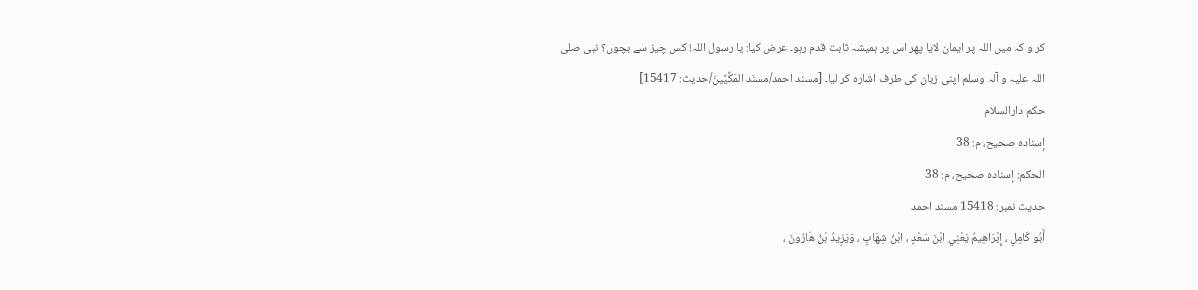کر و کہ میں اللہ پر ایمان لایا پھر اس پر ہمیشہ ثابت قدم رہو۔ عرض کیا: یا رسول اللہ! کس چیز سے بچوں؟ نبی صلی اللہ علیہ و آلہ وسلم اپنی زبان کی طرف اشارہ کر لیا۔ [مسند احمد/مسنَد المَكِّیِّینَ/حدیث: 15417]
حکم دارالسلام
إسناده صحيح، م: 38
الحكم: إسناده صحيح، م: 38
حدیث نمبر: 15418 مسند احمد
أَبُو كَامِلٍ ، إِبْرَاهِيمُ يَعْنِي ابْنَ سَعْدٍ ، ابْنُ شِهَابٍ ، وَيَزِيدُ بْنُ هَارُونَ ،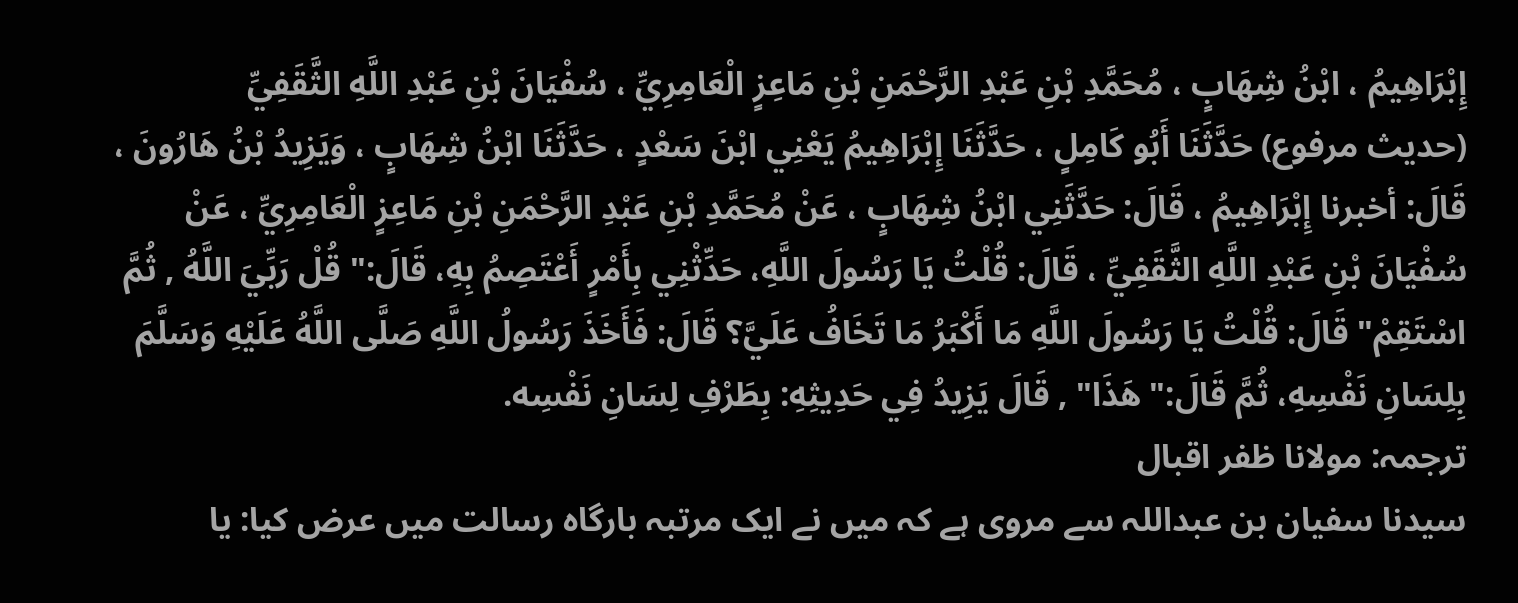إِبْرَاهِيمُ ، ابْنُ شِهَابٍ ، مُحَمَّدِ بْنِ عَبْدِ الرَّحْمَنِ بْنِ مَاعِزٍ الْعَامِرِيِّ ، سُفْيَانَ بْنِ عَبْدِ اللَّهِ الثَّقَفِيِّ
(حديث مرفوع) حَدَّثَنَا أَبُو كَامِلٍ ، حَدَّثَنَا إِبْرَاهِيمُ يَعْنِي ابْنَ سَعْدٍ ، حَدَّثَنَا ابْنُ شِهَابٍ ، وَيَزِيدُ بْنُ هَارُونَ ، قَالَ: أخبرنا إِبْرَاهِيمُ ، قَالَ: حَدَّثَنِي ابْنُ شِهَابٍ ، عَنْ مُحَمَّدِ بْنِ عَبْدِ الرَّحْمَنِ بْنِ مَاعِزٍ الْعَامِرِيِّ ، عَنْ سُفْيَانَ بْنِ عَبْدِ اللَّهِ الثَّقَفِيِّ ، قَالَ: قُلْتُ يَا رَسُولَ اللَّهِ، حَدِّثْنِي بِأَمْرٍ أَعْتَصِمُ بِهِ، قَالَ:" قُلْ رَبِّيَ اللَّهُ , ثُمَّ اسْتَقِمْ" قَالَ: قُلْتُ يَا رَسُولَ اللَّهِ مَا أَكْبَرُ مَا تَخَافُ عَلَيَّ؟ قَالَ: فَأَخَذَ رَسُولُ اللَّهِ صَلَّى اللَّهُ عَلَيْهِ وَسَلَّمَ بِلِسَانِ نَفْسِهِ، ثُمَّ قَالَ:" هَذَا" , قَالَ يَزِيدُ فِي حَدِيثِهِ: بِطَرْفِ لِسَانِ نَفْسِه.
ترجمہ: مولانا ظفر اقبال
سیدنا سفیان بن عبداللہ سے مروی ہے کہ میں نے ایک مرتبہ بارگاہ رسالت میں عرض کیا: یا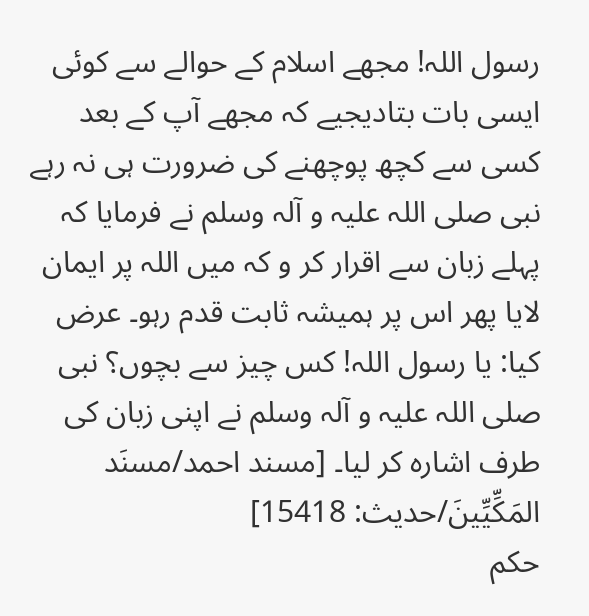رسول اللہ! مجھے اسلام کے حوالے سے کوئی ایسی بات بتادیجیے کہ مجھے آپ کے بعد کسی سے کچھ پوچھنے کی ضرورت ہی نہ رہے نبی صلی اللہ علیہ و آلہ وسلم نے فرمایا کہ پہلے زبان سے اقرار کر و کہ میں اللہ پر ایمان لایا پھر اس پر ہمیشہ ثابت قدم رہو۔ عرض کیا: یا رسول اللہ! کس چیز سے بچوں؟ نبی صلی اللہ علیہ و آلہ وسلم نے اپنی زبان کی طرف اشارہ کر لیا۔ [مسند احمد/مسنَد المَكِّیِّینَ/حدیث: 15418]
حکم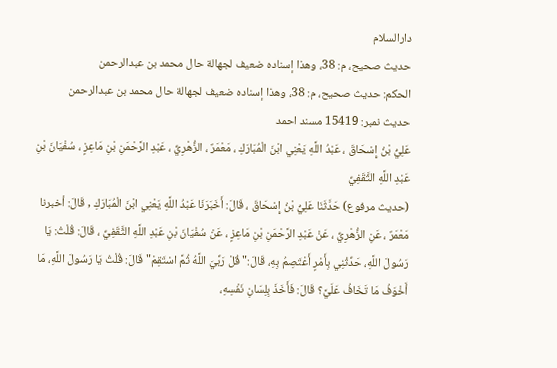دارالسلام
حديث صحيح، م: 38، وهذا إسناده ضعيف لجهالة حال محمد بن عبدالرحمن
الحكم: حديث صحيح، م: 38، وهذا إسناده ضعيف لجهالة حال محمد بن عبدالرحمن
حدیث نمبر: 15419 مسند احمد
عَلِيُّ بْنُ إِسْحَاقَ ، عَبْدُ اللَّهِ يَعْنِي ابْنَ الْمُبَارَكِ ، مَعْمَرٌ ، الزُّهْرِيِّ ، عَبْدِ الرَّحْمَنِ بْنِ مَاعِزٍ ، سُفْيَانَ بْنِ عَبْدِ اللَّهِ الثَّقَفِيِّ
(حديث مرفوع) حَدَّثَنَا عَلِيُّ بْنُ إِسْحَاقَ ، قَالَ: أَخَبَرَنَا عَبْدُ اللَّهِ يَعْنِي ابْنَ الْمُبَارَكِ , قَالَ: أخبرنا مَعْمَرٌ ، عَنِ الزُّهْرِيِّ ، عَنْ عَبْدِ الرَّحْمَنِ بْنِ مَاعِزٍ ، عَنْ سُفْيَانَ بْنِ عَبْدِ اللَّهِ الثَّقَفِيِّ ، قَالَ: قُلْتُ: يَا رَسُولَ اللَّهِ، حَدِّثْنِي بِأَمْرٍ أَعْتَصِمُ بِهِ، قَالَ:" قُلْ رَبِّيَ اللَّهُ ثُمَّ اسْتَقِمْ" قَالَ: قُلْتُ يَا رَسُولَ اللَّهِ، مَا أَخْوَفُ مَا تَخَافُ عَلَيَّ؟ قَالَ: فَأَخَذَ بِلِسَانِ نَفْسِهِ،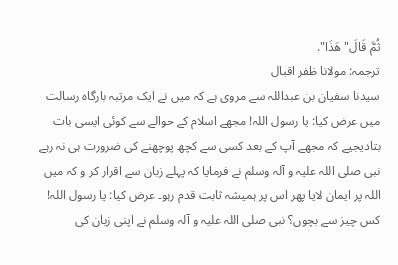ثُمَّ قَالَ" هَذَا".
ترجمہ: مولانا ظفر اقبال
سیدنا سفیان بن عبداللہ سے مروی ہے کہ میں نے ایک مرتبہ بارگاہ رسالت میں عرض کیا: یا رسول اللہ! مجھے اسلام کے حوالے سے کوئی ایسی بات بتادیجیے کہ مجھے آپ کے بعد کسی سے کچھ پوچھنے کی ضرورت ہی نہ رہے نبی صلی اللہ علیہ و آلہ وسلم نے فرمایا کہ پہلے زبان سے اقرار کر و کہ میں اللہ پر ایمان لایا پھر اس پر ہمیشہ ثابت قدم رہو۔ عرض کیا: یا رسول اللہ! کس چیز سے بچوں؟ نبی صلی اللہ علیہ و آلہ وسلم نے اپنی زبان کی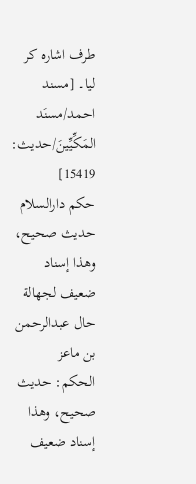طرف اشارہ کر لیا۔ [مسند احمد/مسنَد المَكِّیِّینَ/حدیث: 15419]
حکم دارالسلام
حديث صحيح، وهذا إسناد ضعيف لجهالة حال عبدالرحمن بن ماعز
الحكم: حديث صحيح، وهذا إسناد ضعيف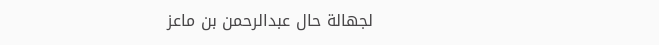لجهالة حال عبدالرحمن بن ماعز